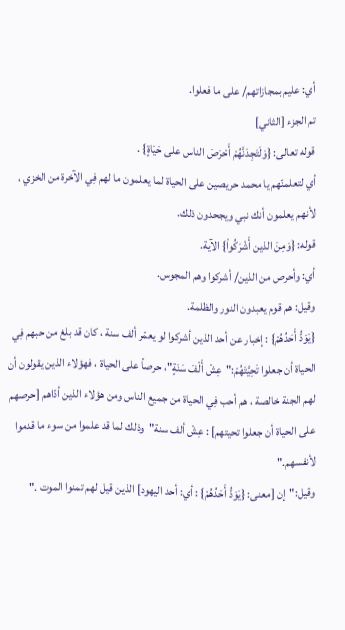أي: عليم بمجازاتهم/ على ما فعلوا.
تم الجزء [الثاني]
قوله تعالى: {وَلَتَجِدَنَّهُمْ أَحْرَصَ الناس على حَيَاةٍ} .
أي لتعلمنّهم يا محمد حريصين على الحياة لما يعلمون ما لهم فِي الآخرة من الخزي ، لأنهم يعلمون أنك نبي ويجحدون ذلك.
قوله: {وَمِنَ الذين أَشْرَكُواْ} الآية.
أي: وأحرص من الذين/ أشركوا وهم المجوس.
وقيل: هم قوم يعبدون النور والظلمة.
{يَوَدُّ أَحَدُهُمْ} : إخبار عن أحد الذين أشركوا لو يعمّر ألف سنة ، كان قد بلغ من حبهم فِي الحياة أن جعلوا تَحِيَّتَهُمْ:"عِشْ أَلْفَ سَنَةٍ"، حرصاً على الحياة ، فهؤلاء الذين يقولون أن لهم الجنة خالصة ، هم أحب فِي الحياة من جميع الناس ومن هؤلاء الذين أدّاهم [حرصهم على الحياة أن جعلوا تحيتهم] : عِشْ ألف سنة"وذلك لما قد علموا من سوء ما قدموا لأنفسهم."
وقيل:"إن [معنى: {يَوَدُّ أَحَدُهُمْ} : أي: أحد اليهود] الذين قيل لهم تمنوا الموت ."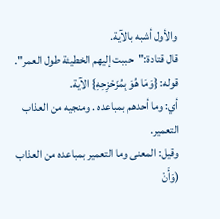والأول أشبه بالآية.
قال قتادة:"حببت إليهم الخطيئة طول العمر".
قوله: {وَمَا هُوَ بِمُزَحْزِحِهِ} الآية.
أي: وما أحدهم بمباعده . ومنجيه من العذاب التعمير.
وقيل: المعنى وما التعمير بمباعده من العذاب (وَأَنْ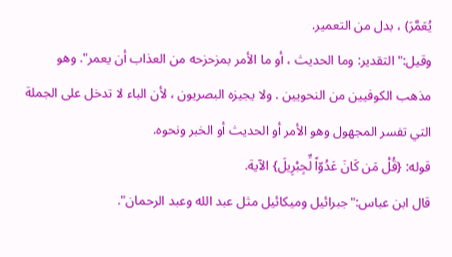يُعَمَّرَ) ، بدل من التعمير.
وقيل:"التقدير: وما الحديث ، أو ما الأمر بمزحزحه من العذاب أن يعمر". وهو مذهب الكوفيين من النحويين . ولا يجيزه البصريون ، لأن الباء لا تدخل على الجملة التي تفسر المجهول وهو الأمر أو الحديث أو الخبر ونحوه.
قوله: {قُلْ مَن كَانَ عَدُوّاً لِّجِبْرِيلَ} الآية.
قال ابن عباس:"جبرائيل وميكائيل مثل عبد الله وعبد الرحمان".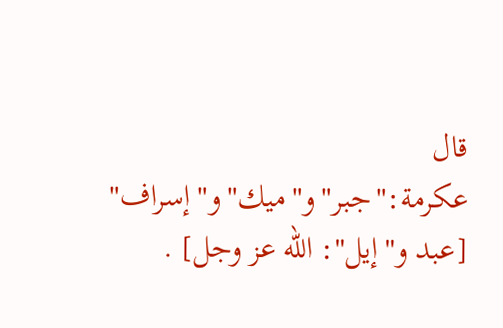قال عكرمة:"جبر"و"ميك"و"إسراف" [عبد و"إيل": الله عز وجل] .